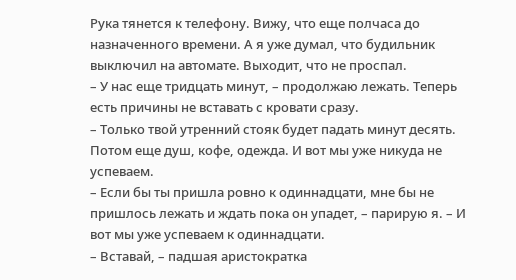Рука тянется к телефону. Вижу, что еще полчаса до назначенного времени. А я уже думал, что будильник выключил на автомате. Выходит, что не проспал.
– У нас еще тридцать минут, – продолжаю лежать. Теперь есть причины не вставать с кровати сразу.
– Только твой утренний стояк будет падать минут десять. Потом еще душ, кофе, одежда. И вот мы уже никуда не успеваем.
– Если бы ты пришла ровно к одиннадцати, мне бы не пришлось лежать и ждать пока он упадет, – парирую я. – И вот мы уже успеваем к одиннадцати.
– Вставай, – падшая аристократка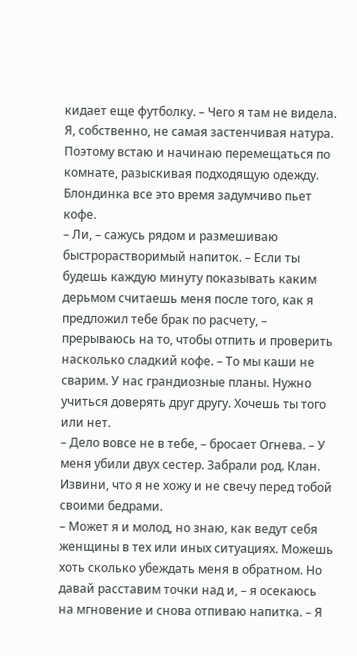кидает еще футболку. – Чего я там не видела.
Я, собственно, не самая застенчивая натура. Поэтому встаю и начинаю перемещаться по комнате, разыскивая подходящую одежду. Блондинка все это время задумчиво пьет кофе.
– Ли, – сажусь рядом и размешиваю быстрорастворимый напиток. – Если ты будешь каждую минуту показывать каким дерьмом считаешь меня после того, как я предложил тебе брак по расчету, – прерываюсь на то, чтобы отпить и проверить насколько сладкий кофе. – То мы каши не сварим. У нас грандиозные планы. Нужно учиться доверять друг другу. Хочешь ты того или нет.
– Дело вовсе не в тебе, – бросает Огнева. – У меня убили двух сестер. Забрали род. Клан. Извини, что я не хожу и не свечу перед тобой своими бедрами.
– Может я и молод, но знаю, как ведут себя женщины в тех или иных ситуациях. Можешь хоть сколько убеждать меня в обратном. Но давай расставим точки над и, – я осекаюсь на мгновение и снова отпиваю напитка. – Я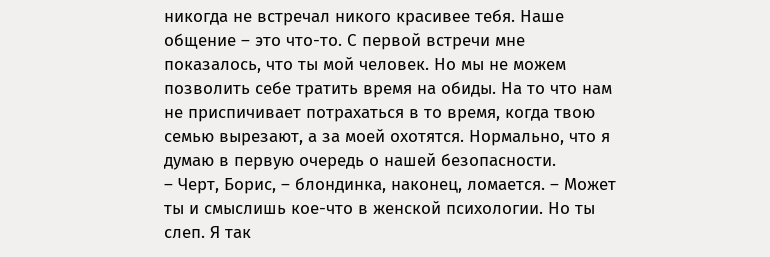никогда не встречал никого красивее тебя. Наше общение – это что-то. С первой встречи мне показалось, что ты мой человек. Но мы не можем позволить себе тратить время на обиды. На то что нам не приспичивает потрахаться в то время, когда твою семью вырезают, а за моей охотятся. Нормально, что я думаю в первую очередь о нашей безопасности.
– Черт, Борис, – блондинка, наконец, ломается. – Может ты и смыслишь кое-что в женской психологии. Но ты слеп. Я так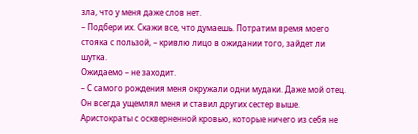зла, что у меня даже слов нет.
– Подбери их. Скажи все, что думаешь. Потратим время моего стояка с пользой, – кривлю лицо в ожидании того, зайдет ли шутка.
Ожидаемо – не заходит.
– С самого рождения меня окружали одни мудаки. Даже мой отец. Он всегда ущемлял меня и ставил других сестер выше. Аристократы с оскверненной кровью, которые ничего из себя не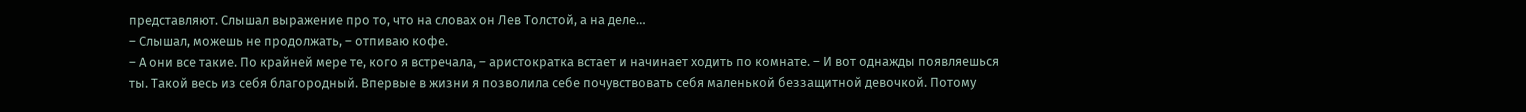представляют. Слышал выражение про то, что на словах он Лев Толстой, а на деле…
– Слышал, можешь не продолжать, – отпиваю кофе.
– А они все такие. По крайней мере те, кого я встречала, – аристократка встает и начинает ходить по комнате. – И вот однажды появляешься ты. Такой весь из себя благородный. Впервые в жизни я позволила себе почувствовать себя маленькой беззащитной девочкой. Потому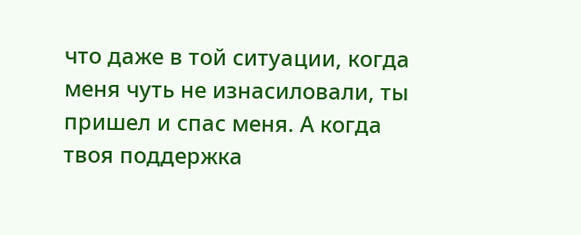что даже в той ситуации, когда меня чуть не изнасиловали, ты пришел и спас меня. А когда твоя поддержка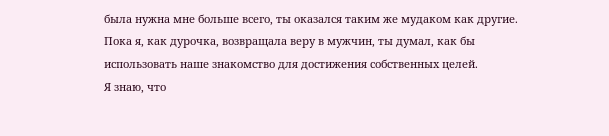была нужна мне больше всего, ты оказался таким же мудаком как другие. Пока я, как дурочка, возвращала веру в мужчин, ты думал, как бы использовать наше знакомство для достижения собственных целей.
Я знаю, что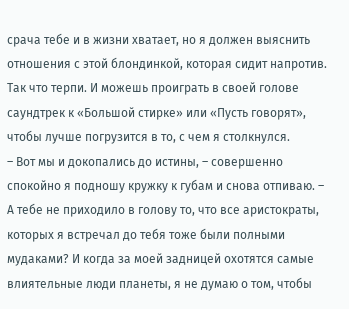срача тебе и в жизни хватает, но я должен выяснить отношения с этой блондинкой, которая сидит напротив. Так что терпи. И можешь проиграть в своей голове саундтрек к «Большой стирке» или «Пусть говорят», чтобы лучше погрузится в то, с чем я столкнулся.
– Вот мы и докопались до истины, – совершенно спокойно я подношу кружку к губам и снова отпиваю. – А тебе не приходило в голову то, что все аристократы, которых я встречал до тебя тоже были полными мудаками? И когда за моей задницей охотятся самые влиятельные люди планеты, я не думаю о том, чтобы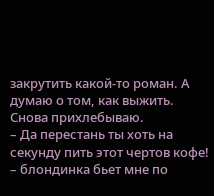закрутить какой-то роман. А думаю о том, как выжить.
Снова прихлебываю.
– Да перестань ты хоть на секунду пить этот чертов кофе! – блондинка бьет мне по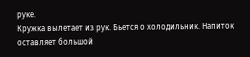руке.
Кружка вылетает из рук. Бьется о холодильник. Напиток оставляет большой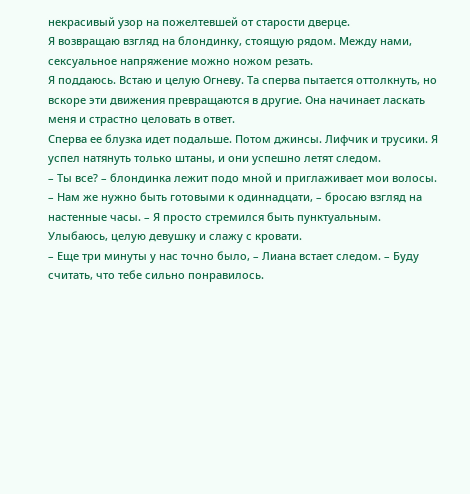некрасивый узор на пожелтевшей от старости дверце.
Я возвращаю взгляд на блондинку, стоящую рядом. Между нами, сексуальное напряжение можно ножом резать.
Я поддаюсь. Встаю и целую Огневу. Та сперва пытается оттолкнуть, но вскоре эти движения превращаются в другие. Она начинает ласкать меня и страстно целовать в ответ.
Сперва ее блузка идет подальше. Потом джинсы. Лифчик и трусики. Я успел натянуть только штаны, и они успешно летят следом.
– Ты все? – блондинка лежит подо мной и приглаживает мои волосы.
– Нам же нужно быть готовыми к одиннадцати, – бросаю взгляд на настенные часы. – Я просто стремился быть пунктуальным.
Улыбаюсь, целую девушку и слажу с кровати.
– Еще три минуты у нас точно было, – Лиана встает следом. – Буду считать, что тебе сильно понравилось.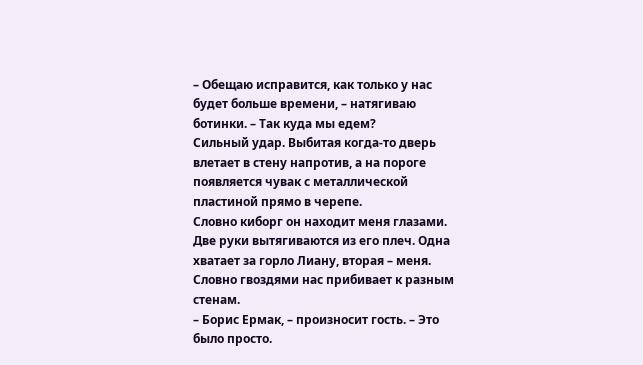– Обещаю исправится, как только у нас будет больше времени, – натягиваю ботинки. – Так куда мы едем?
Сильный удар. Выбитая когда-то дверь влетает в стену напротив, а на пороге появляется чувак с металлической пластиной прямо в черепе.
Словно киборг он находит меня глазами. Две руки вытягиваются из его плеч. Одна хватает за горло Лиану, вторая – меня. Словно гвоздями нас прибивает к разным стенам.
– Борис Ермак, – произносит гость. – Это было просто.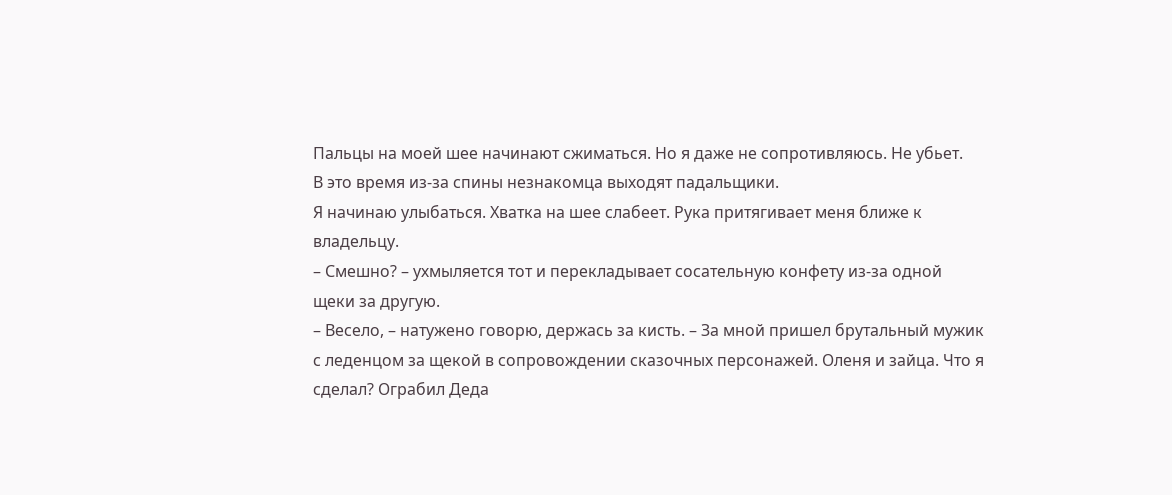Пальцы на моей шее начинают сжиматься. Но я даже не сопротивляюсь. Не убьет.
В это время из-за спины незнакомца выходят падальщики.
Я начинаю улыбаться. Хватка на шее слабеет. Рука притягивает меня ближе к владельцу.
– Смешно? – ухмыляется тот и перекладывает сосательную конфету из-за одной щеки за другую.
– Весело, – натужено говорю, держась за кисть. – За мной пришел брутальный мужик с леденцом за щекой в сопровождении сказочных персонажей. Оленя и зайца. Что я сделал? Ограбил Деда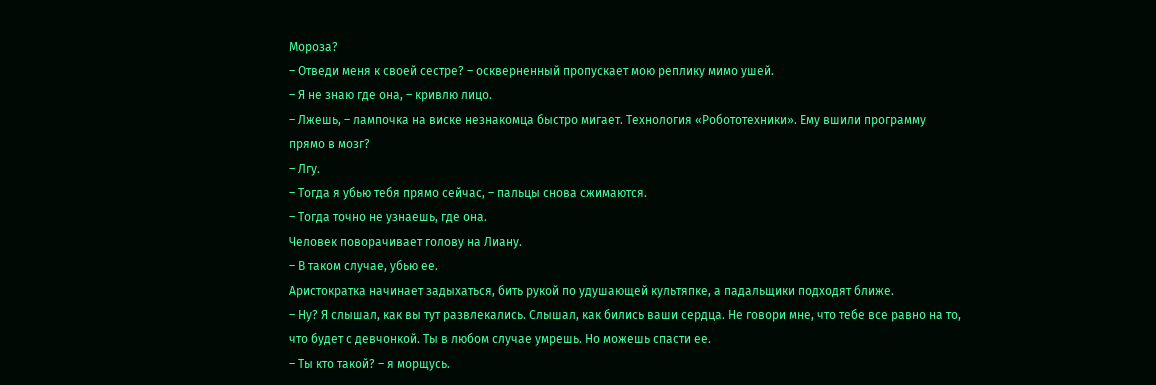Мороза?
– Отведи меня к своей сестре? – оскверненный пропускает мою реплику мимо ушей.
– Я не знаю где она, – кривлю лицо.
– Лжешь, – лампочка на виске незнакомца быстро мигает. Технология «Робототехники». Ему вшили программу прямо в мозг?
– Лгу.
– Тогда я убью тебя прямо сейчас, – пальцы снова сжимаются.
– Тогда точно не узнаешь, где она.
Человек поворачивает голову на Лиану.
– В таком случае, убью ее.
Аристократка начинает задыхаться, бить рукой по удушающей культяпке, а падальщики подходят ближе.
– Ну? Я слышал, как вы тут развлекались. Слышал, как бились ваши сердца. Не говори мне, что тебе все равно на то, что будет с девчонкой. Ты в любом случае умрешь. Но можешь спасти ее.
– Ты кто такой? – я морщусь.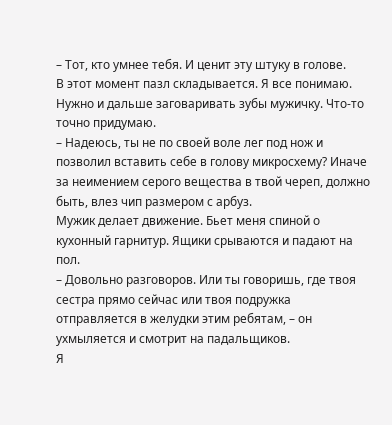– Тот, кто умнее тебя. И ценит эту штуку в голове.
В этот момент пазл складывается. Я все понимаю. Нужно и дальше заговаривать зубы мужичку. Что-то точно придумаю.
– Надеюсь, ты не по своей воле лег под нож и позволил вставить себе в голову микросхему? Иначе за неимением серого вещества в твой череп, должно быть, влез чип размером с арбуз.
Мужик делает движение. Бьет меня спиной о кухонный гарнитур. Ящики срываются и падают на пол.
– Довольно разговоров. Или ты говоришь, где твоя сестра прямо сейчас или твоя подружка отправляется в желудки этим ребятам, – он ухмыляется и смотрит на падальщиков.
Я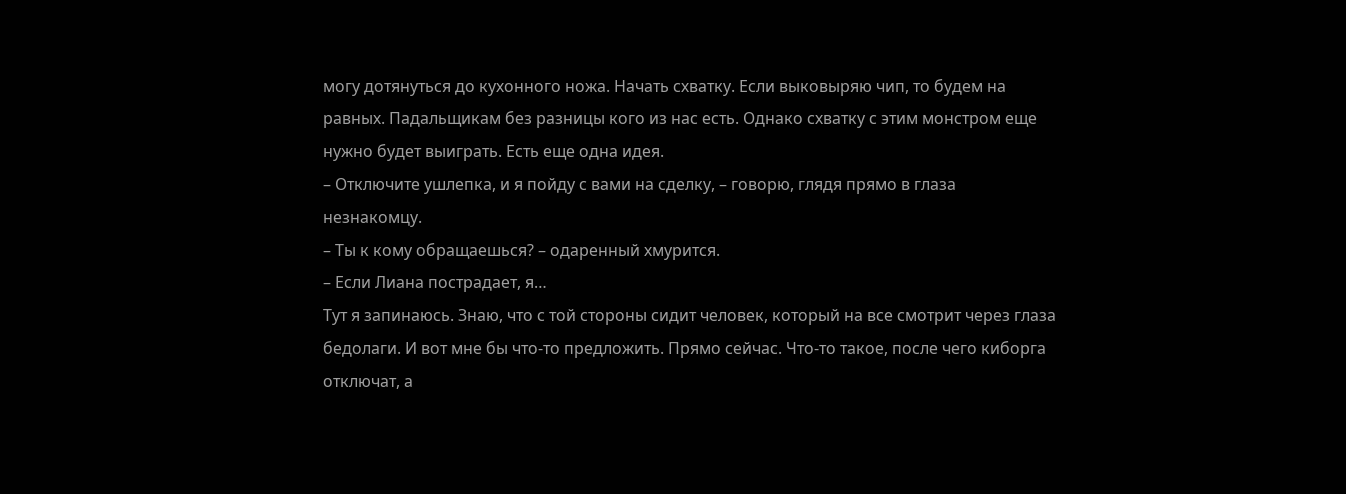могу дотянуться до кухонного ножа. Начать схватку. Если выковыряю чип, то будем на равных. Падальщикам без разницы кого из нас есть. Однако схватку с этим монстром еще нужно будет выиграть. Есть еще одна идея.
– Отключите ушлепка, и я пойду с вами на сделку, – говорю, глядя прямо в глаза незнакомцу.
– Ты к кому обращаешься? – одаренный хмурится.
– Если Лиана пострадает, я…
Тут я запинаюсь. Знаю, что с той стороны сидит человек, который на все смотрит через глаза бедолаги. И вот мне бы что-то предложить. Прямо сейчас. Что-то такое, после чего киборга отключат, а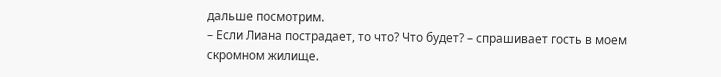дальше посмотрим.
– Если Лиана пострадает, то что? Что будет? – спрашивает гость в моем скромном жилище.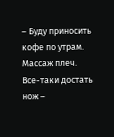– Буду приносить кофе по утрам. Массаж плеч.
Все-таки достать нож –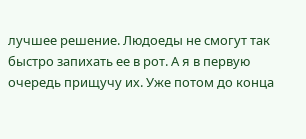лучшее решение. Людоеды не смогут так быстро запихать ее в рот. А я в первую очередь прищучу их. Уже потом до конца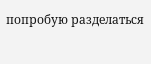попробую разделаться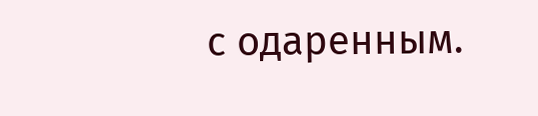с одаренным.